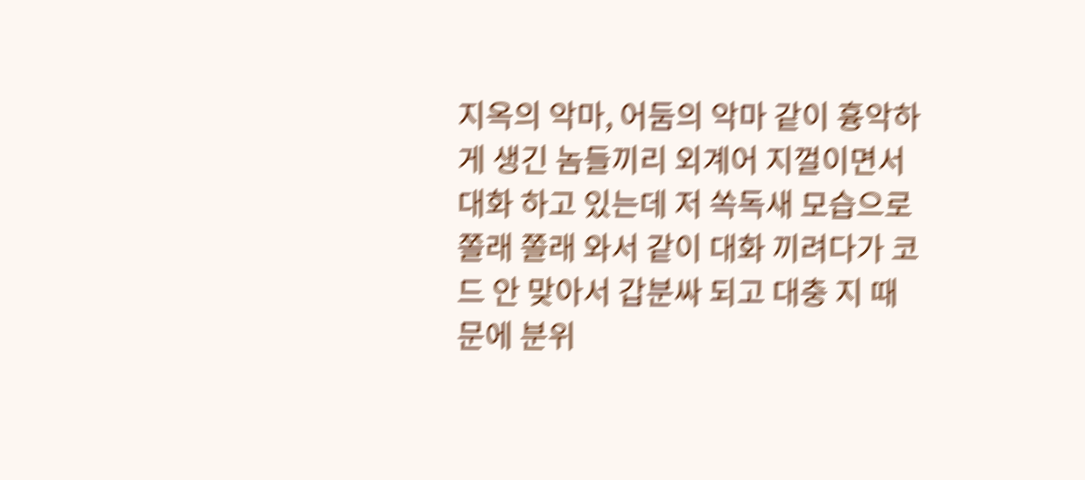지옥의 악마, 어둠의 악마 같이 흉악하게 생긴 놈들끼리 외계어 지껄이면서 대화 하고 있는데 저 쏙독새 모습으로 쫄래 쫄래 와서 같이 대화 끼려다가 코드 안 맞아서 갑분싸 되고 대충 지 때문에 분위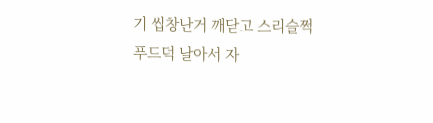기 씹창난거 깨닫고 스리슬쩍 푸드덕 날아서 자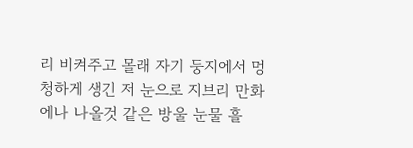리 비켜주고 몰래 자기 둥지에서 멍청하게 생긴 저 눈으로 지브리 만화에나 나올것 같은 방울 눈물 흘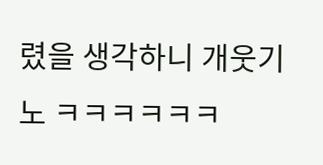렸을 생각하니 개웃기노 ㅋㅋㅋㅋㅋㅋ